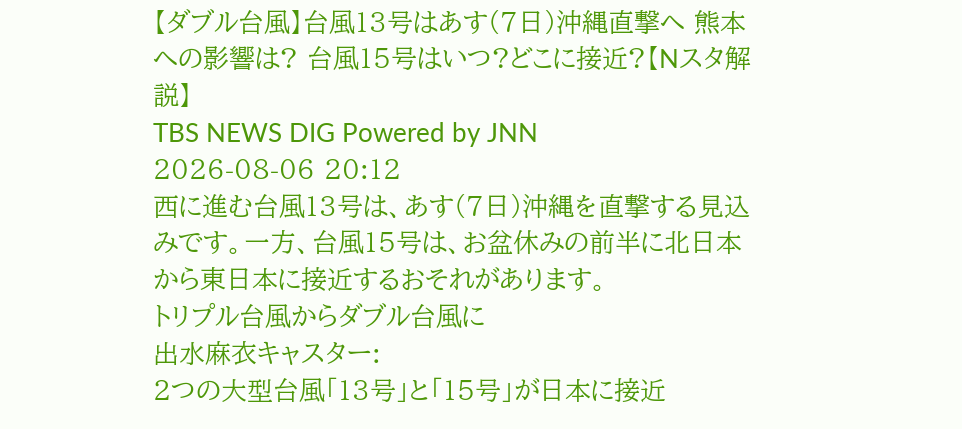【ダブル台風】台風13号はあす(7日)沖縄直撃へ 熊本への影響は? 台風15号はいつ?どこに接近?【Nスタ解説】
TBS NEWS DIG Powered by JNN
2026-08-06 20:12
西に進む台風13号は、あす(7日)沖縄を直撃する見込みです。一方、台風15号は、お盆休みの前半に北日本から東日本に接近するおそれがあります。
トリプル台風からダブル台風に
出水麻衣キャスター:
2つの大型台風「13号」と「15号」が日本に接近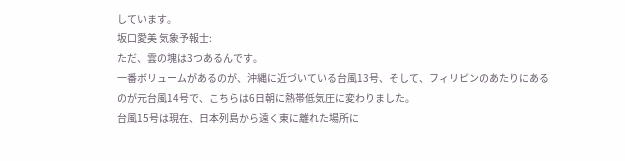しています。
坂口愛美 気象予報士:
ただ、雲の塊は3つあるんです。
一番ボリュームがあるのが、沖縄に近づいている台風13号、そして、フィリピンのあたりにあるのが元台風14号で、こちらは6日朝に熱帯低気圧に変わりました。
台風15号は現在、日本列島から遠く東に離れた場所に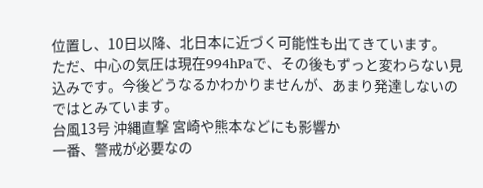位置し、10日以降、北日本に近づく可能性も出てきています。
ただ、中心の気圧は現在994hPaで、その後もずっと変わらない見込みです。今後どうなるかわかりませんが、あまり発達しないのではとみています。
台風13号 沖縄直撃 宮崎や熊本などにも影響か
一番、警戒が必要なの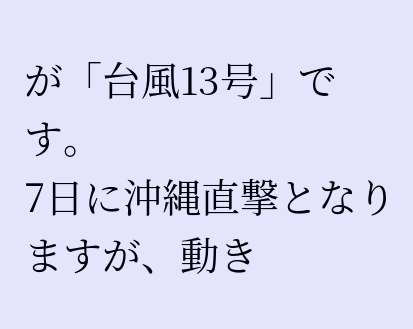が「台風13号」です。
7日に沖縄直撃となりますが、動き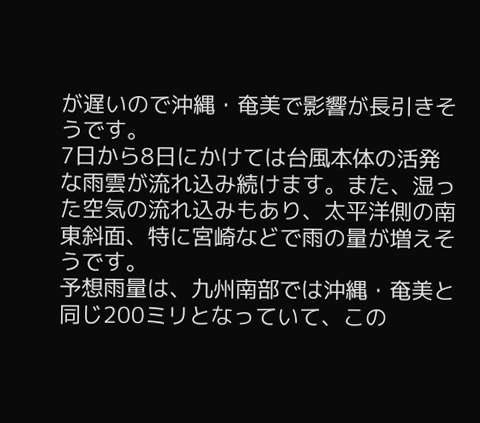が遅いので沖縄・奄美で影響が長引きそうです。
7日から8日にかけては台風本体の活発な雨雲が流れ込み続けます。また、湿った空気の流れ込みもあり、太平洋側の南東斜面、特に宮崎などで雨の量が増えそうです。
予想雨量は、九州南部では沖縄・奄美と同じ200ミリとなっていて、この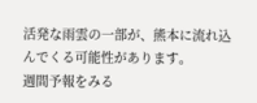活発な雨雲の一部が、熊本に流れ込んでくる可能性があります。
週間予報をみる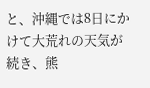と、沖縄では8日にかけて大荒れの天気が続き、熊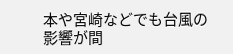本や宮崎などでも台風の影響が間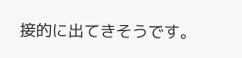接的に出てきそうです。